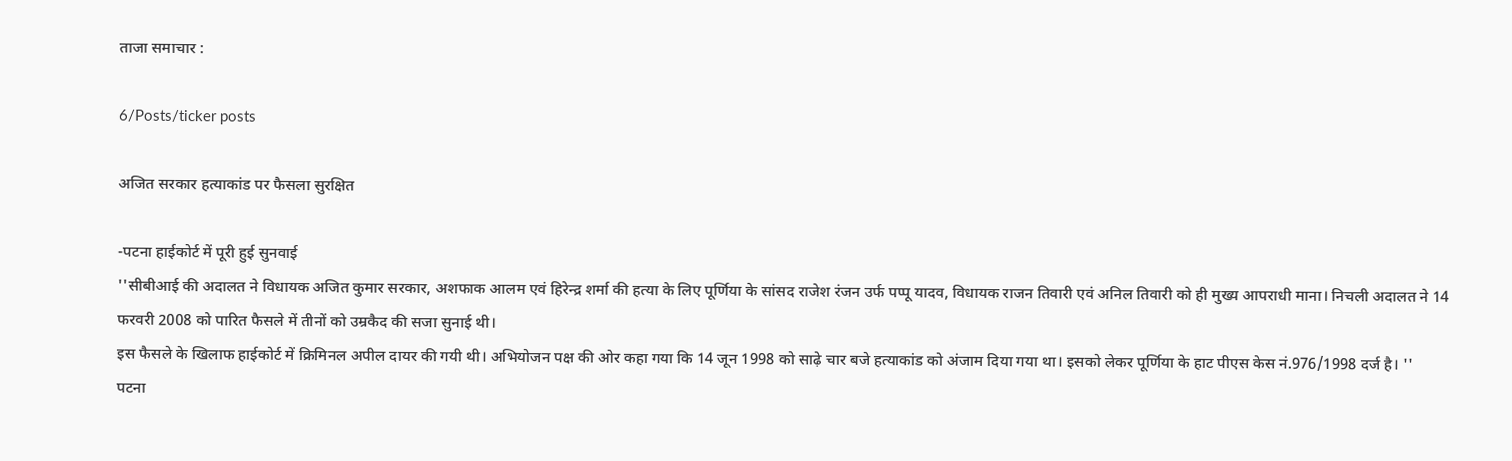ताजा समाचार :

6/Posts/ticker posts

अजित सरकार हत्याकांड पर फैसला सुरक्षित

-पटना हाईकोर्ट में पूरी हुई सुनवाई
''सीबीआई की अदालत ने विधायक अजित कुमार सरकार, अशफाक आलम एवं हिरेन्द्र शर्मा की हत्या के लिए पूर्णिया के सांसद राजेश रंजन उर्फ पप्पू यादव, विधायक राजन तिवारी एवं अनिल तिवारी को ही मुख्य आपराधी माना। निचली अदालत ने 14 फरवरी 2008 को पारित फैसले में तीनों को उम्रकैद की सजा सुनाई थी।
इस फैसले के खिलाफ हाईकोर्ट में क्रिमिनल अपील दायर की गयी थी। अभियोजन पक्ष की ओर कहा गया कि 14 जून 1998 को साढ़े चार बजे हत्याकांड को अंजाम दिया गया था। इसको लेकर पूर्णिया के हाट पीएस केस नं.976/1998 दर्ज है। ''
पटना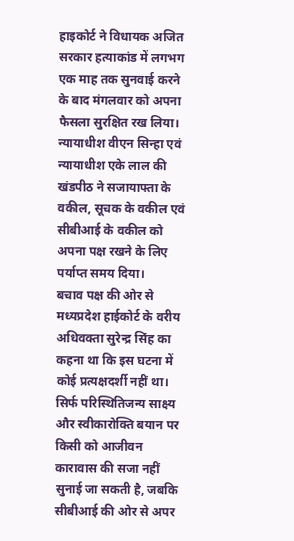हाइकोर्ट ने विधायक अजित सरकार हत्याकांड में लगभग एक माह तक सुनवाई करने के बाद मंगलवार को अपना फैसला सुरक्षित रख लिया। न्यायाधीश वीएन सिन्हा एवं न्यायाधीश एके लाल की खंडपीठ ने सजायाफ्ता के वकील, सूचक के वकील एवं सीबीआई के वकील को अपना पक्ष रखने के लिए पर्याप्त समय दिया।
बचाव पक्ष की ओर से मध्यप्रदेश हाईकोर्ट के वरीय अधिवक्ता सुरेन्द्र सिंह का कहना था कि इस घटना में कोई प्रत्यक्षदर्शी नहीं था। सिर्फ परिस्थितिजन्य साक्ष्य और स्वीकारोक्ति बयान पर किसी को आजीवन कारावास की सजा नहीं सुनाई जा सकती है, जबकि सीबीआई की ओर से अपर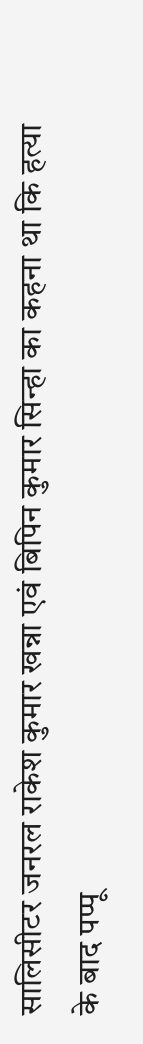सालिसीटर जनरल राकेश कुमार खन्ना एवं बिपिन कुमार सिन्हा का कहना था कि हत्या के बाद पप्पू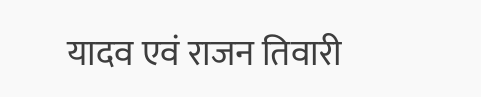यादव एवं राजन तिवारी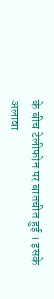के बीच टेलीफोन पर बातचीत हुई । इसके अलावा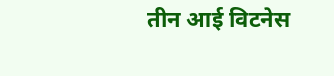तीन आई विटनेस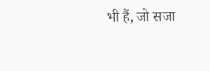भी हैं, जो सजा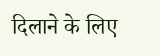दिलाने के लिए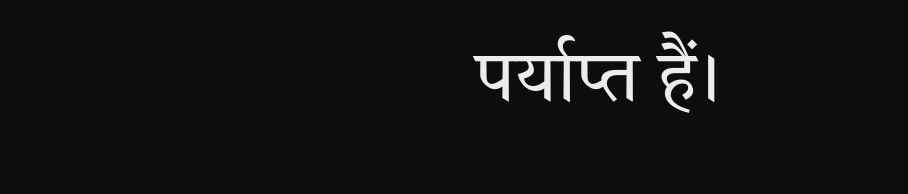पर्याप्त हैं।